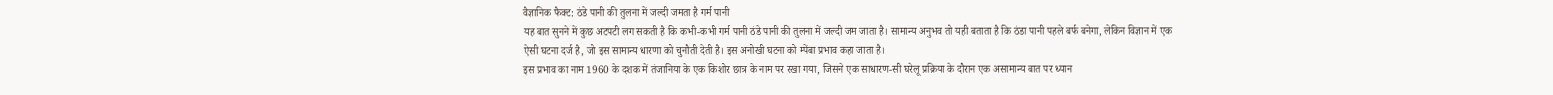वैज्ञानिक फैक्ट: ठंडे पानी की तुलना में जल्दी जमता है गर्म पानी
यह बात सुनने में कुछ अटपटी लग सकती है कि कभी-कभी गर्म पानी ठंडे पानी की तुलना में जल्दी जम जाता है। सामान्य अनुभव तो यही बताता है कि ठंडा पानी पहले बर्फ बनेगा, लेकिन विज्ञान में एक ऐसी घटना दर्ज है, जो इस सामान्य धारणा को चुनौती देती है। इस अनोखी घटना को म्पेंबा प्रभाव कहा जाता है।
इस प्रभाव का नाम 1960 के दशक में तंजानिया के एक किशोर छात्र के नाम पर रखा गया, जिसने एक साधारण-सी घरेलू प्रक्रिया के दौरान एक असामान्य बात पर ध्यान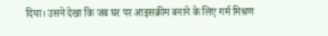दिया। उसने देखा कि जब घर पर आइसक्रीम बनाने के लिए गर्म मिश्रण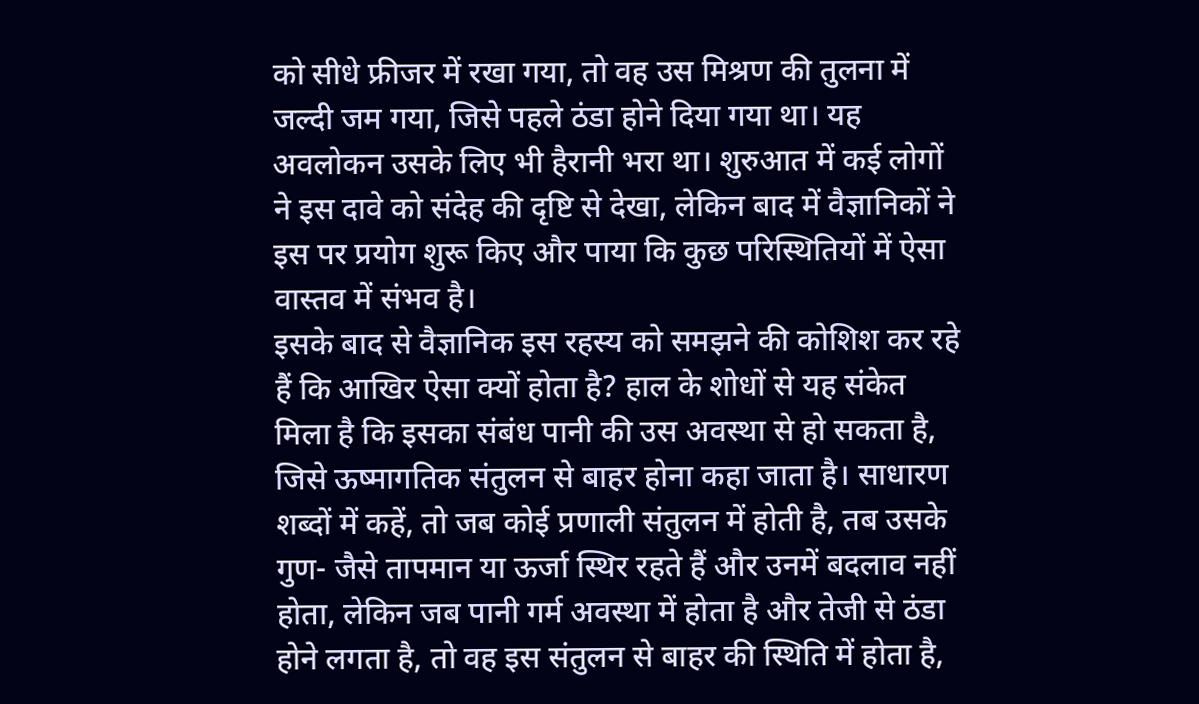को सीधे फ्रीजर में रखा गया, तो वह उस मिश्रण की तुलना में जल्दी जम गया, जिसे पहले ठंडा होने दिया गया था। यह अवलोकन उसके लिए भी हैरानी भरा था। शुरुआत में कई लोगों ने इस दावे को संदेह की दृष्टि से देखा, लेकिन बाद में वैज्ञानिकों ने इस पर प्रयोग शुरू किए और पाया कि कुछ परिस्थितियों में ऐसा वास्तव में संभव है।
इसके बाद से वैज्ञानिक इस रहस्य को समझने की कोशिश कर रहे हैं कि आखिर ऐसा क्यों होता है? हाल के शोधों से यह संकेत मिला है कि इसका संबंध पानी की उस अवस्था से हो सकता है, जिसे ऊष्मागतिक संतुलन से बाहर होना कहा जाता है। साधारण शब्दों में कहें, तो जब कोई प्रणाली संतुलन में होती है, तब उसके गुण- जैसे तापमान या ऊर्जा स्थिर रहते हैं और उनमें बदलाव नहीं होता, लेकिन जब पानी गर्म अवस्था में होता है और तेजी से ठंडा होने लगता है, तो वह इस संतुलन से बाहर की स्थिति में होता है,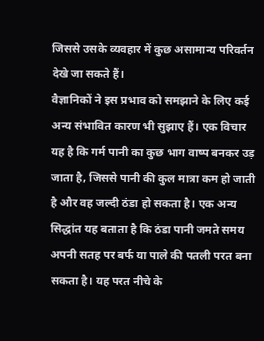जिससे उसके व्यवहार में कुछ असामान्य परिवर्तन देखे जा सकते हैं।
वैज्ञानिकों ने इस प्रभाव को समझाने के लिए कई अन्य संभावित कारण भी सुझाए हैं। एक विचार यह है कि गर्म पानी का कुछ भाग वाष्प बनकर उड़ जाता है, जिससे पानी की कुल मात्रा कम हो जाती है और वह जल्दी ठंडा हो सकता है। एक अन्य सिद्धांत यह बताता है कि ठंडा पानी जमते समय अपनी सतह पर बर्फ या पाले की पतली परत बना सकता है। यह परत नीचे के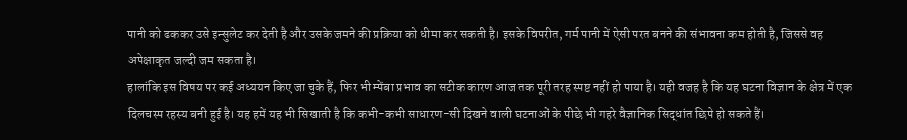पानी को ढककर उसे इन्सुलेट कर देती है और उसके जमने की प्रक्रिया को धीमा कर सकती है। इसके विपरीत, गर्म पानी में ऐसी परत बनने की संभावना कम होती है, जिससे वह अपेक्षाकृत जल्दी जम सकता है।
हालांकि इस विषय पर कई अध्ययन किए जा चुके हैं, फिर भी म्पेंबा प्रभाव का सटीक कारण आज तक पूरी तरह स्पष्ट नहीं हो पाया है। यही वजह है कि यह घटना विज्ञान के क्षेत्र में एक दिलचस्प रहस्य बनी हुई है। यह हमें यह भी सिखाती है कि कभी-कभी साधारण-सी दिखने वाली घटनाओं के पीछे भी गहरे वैज्ञानिक सिद्धांत छिपे हो सकते हैं।